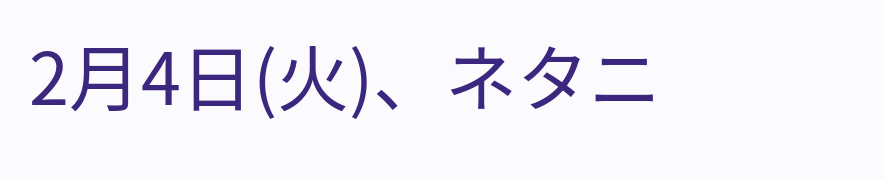2月4日(火)、ネタニ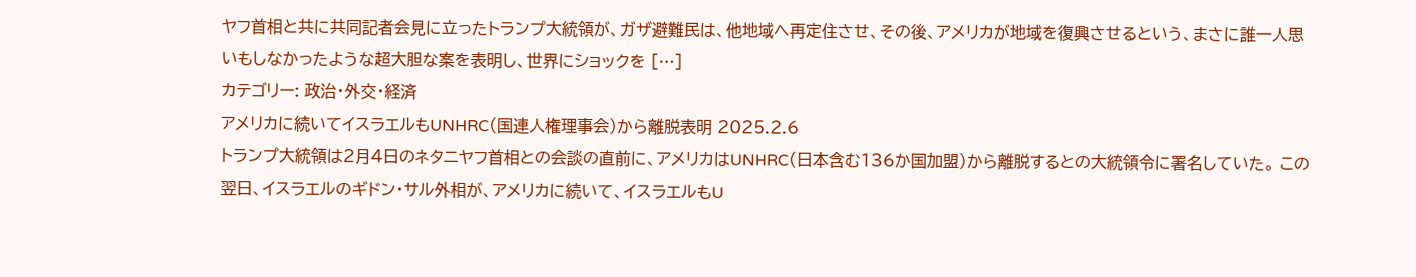ヤフ首相と共に共同記者会見に立ったトランプ大統領が、ガザ避難民は、他地域へ再定住させ、その後、アメリカが地域を復興させるという、まさに誰一人思いもしなかったような超大胆な案を表明し、世界にショックを […]
カテゴリー: 政治・外交・経済
アメリカに続いてイスラエルもUNHRC(国連人権理事会)から離脱表明 2025.2.6
トランプ大統領は2月4日のネタニヤフ首相との会談の直前に、アメリカはUNHRC(日本含む136か国加盟)から離脱するとの大統領令に署名していた。 この翌日、イスラエルのギドン・サル外相が、アメリカに続いて、イスラエルもU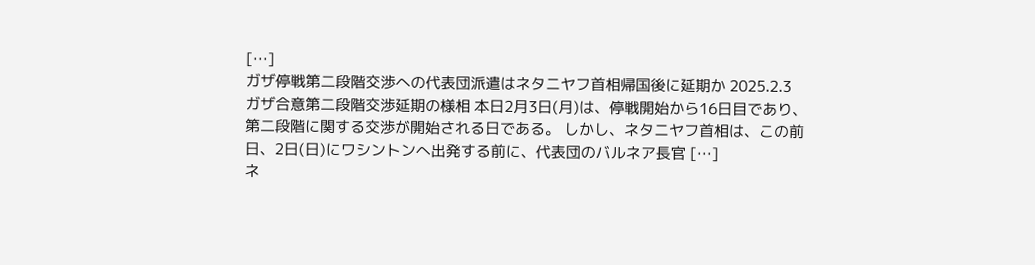[…]
ガザ停戦第二段階交渉への代表団派遣はネタニヤフ首相帰国後に延期か 2025.2.3
ガザ合意第二段階交渉延期の様相 本日2月3日(月)は、停戦開始から16日目であり、第二段階に関する交渉が開始される日である。 しかし、ネタニヤフ首相は、この前日、2日(日)にワシントンへ出発する前に、代表団のバルネア長官 […]
ネ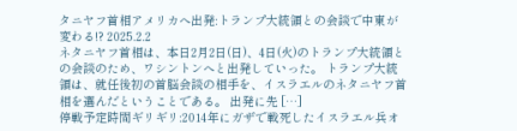タニヤフ首相アメリカへ出発:トランプ大統領との会談で中東が変わる!? 2025.2.2
ネタニヤフ首相は、本日2月2日(日)、4日(火)のトランプ大統領との会談のため、ワシントンへと出発していった。 トランプ大統領は、就任後初の首脳会談の相手を、イスラエルのネタニヤフ首相を選んだということである。 出発に先 […]
停戦予定時間ギリギリ:2014年にガザで戦死したイスラエル兵オ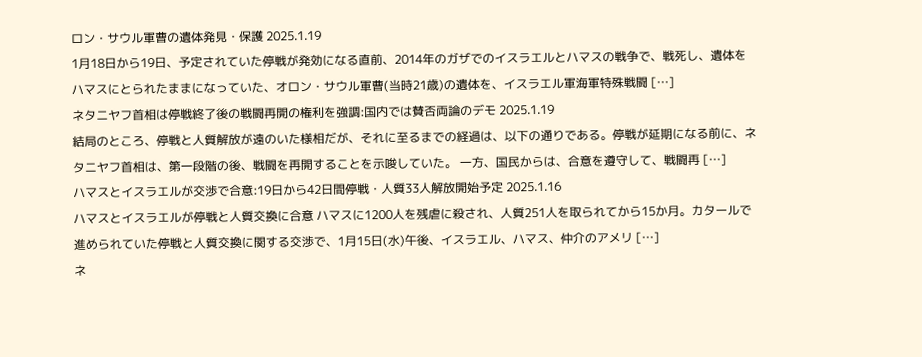ロン・サウル軍曹の遺体発見・保護 2025.1.19
1月18日から19日、予定されていた停戦が発効になる直前、2014年のガザでのイスラエルとハマスの戦争で、戦死し、遺体をハマスにとられたままになっていた、オロン・サウル軍曹(当時21歳)の遺体を、イスラエル軍海軍特殊戦闘 […]
ネタニヤフ首相は停戦終了後の戦闘再開の権利を強調:国内では賛否両論のデモ 2025.1.19
結局のところ、停戦と人質解放が遠のいた様相だが、それに至るまでの経過は、以下の通りである。停戦が延期になる前に、ネタニヤフ首相は、第一段階の後、戦闘を再開することを示唆していた。 一方、国民からは、合意を遵守して、戦闘再 […]
ハマスとイスラエルが交渉で合意:19日から42日間停戦・人質33人解放開始予定 2025.1.16
ハマスとイスラエルが停戦と人質交換に合意 ハマスに1200人を残虐に殺され、人質251人を取られてから15か月。カタールで進められていた停戦と人質交換に関する交渉で、1月15日(水)午後、イスラエル、ハマス、仲介のアメリ […]
ネ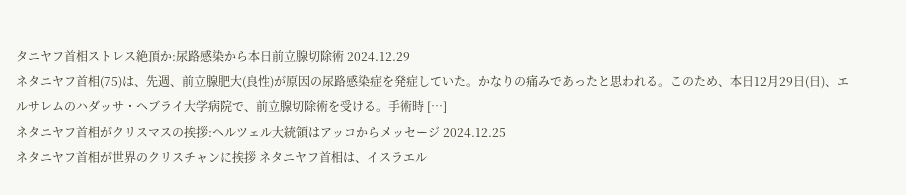タニヤフ首相ストレス絶頂か:尿路感染から本日前立腺切除術 2024.12.29
ネタニヤフ首相(75)は、先週、前立腺肥大(良性)が原因の尿路感染症を発症していた。かなりの痛みであったと思われる。このため、本日12月29日(日)、エルサレムのハダッサ・ヘブライ大学病院で、前立腺切除術を受ける。手術時 […]
ネタニヤフ首相がクリスマスの挨拶:ヘルツェル大統領はアッコからメッセージ 2024.12.25
ネタニヤフ首相が世界のクリスチャンに挨拶 ネタニヤフ首相は、イスラエル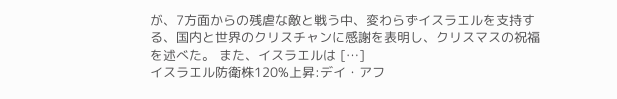が、7方面からの残虐な敵と戦う中、変わらずイスラエルを支持する、国内と世界のクリスチャンに感謝を表明し、クリスマスの祝福を述べた。 また、イスラエルは […]
イスラエル防衛株120%上昇:デイ・アフ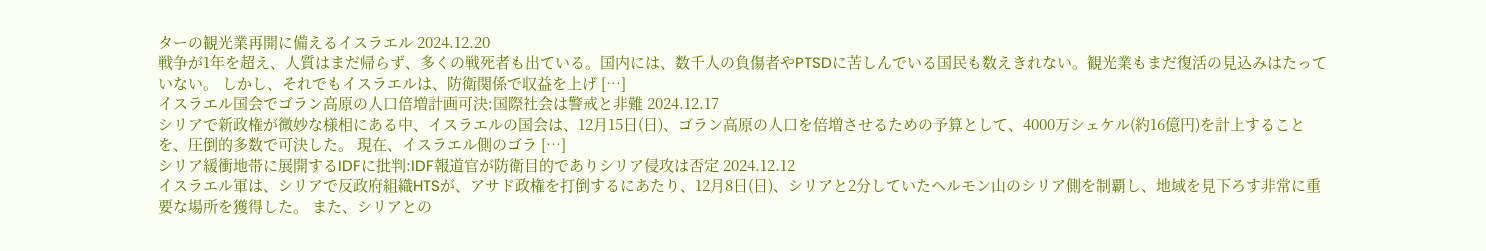ターの観光業再開に備えるイスラエル 2024.12.20
戦争が1年を超え、人質はまだ帰らず、多くの戦死者も出ている。国内には、数千人の負傷者やPTSDに苦しんでいる国民も数えきれない。観光業もまだ復活の見込みはたっていない。 しかし、それでもイスラエルは、防衛関係で収益を上げ […]
イスラエル国会でゴラン高原の人口倍増計画可決:国際社会は警戒と非難 2024.12.17
シリアで新政権が微妙な様相にある中、イスラエルの国会は、12月15日(日)、ゴラン高原の人口を倍増させるための予算として、4000万シェケル(約16億円)を計上することを、圧倒的多数で可決した。 現在、イスラエル側のゴラ […]
シリア緩衝地帯に展開するIDFに批判:IDF報道官が防衛目的でありシリア侵攻は否定 2024.12.12
イスラエル軍は、シリアで反政府組織HTSが、アサド政権を打倒するにあたり、12月8日(日)、シリアと2分していたヘルモン山のシリア側を制覇し、地域を見下ろす非常に重要な場所を獲得した。 また、シリアとの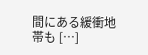間にある緩衝地帯も […]